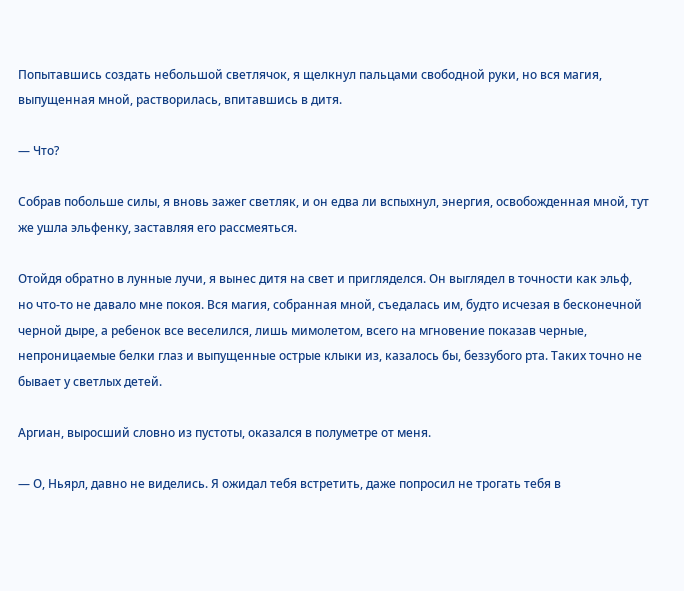Попытавшись создать небольшой светлячок, я щелкнул пальцами свободной руки, но вся магия, выпущенная мной, растворилась, впитавшись в дитя.

— Что?

Собрав побольше силы, я вновь зажег светляк, и он едва ли вспыхнул, энергия, освобожденная мной, тут же ушла эльфенку, заставляя его рассмеяться.

Отойдя обратно в лунные лучи, я вынес дитя на свет и пригляделся. Он выглядел в точности как эльф, но что-то не давало мне покоя. Вся магия, собранная мной, съедалась им, будто исчезая в бесконечной черной дыре, а ребенок все веселился, лишь мимолетом, всего на мгновение показав черные, непроницаемые белки глаз и выпущенные острые клыки из, казалось бы, беззубого рта. Таких точно не бывает у светлых детей.

Аргиан, выросший словно из пустоты, оказался в полуметре от меня.

— О, Ньярл, давно не виделись. Я ожидал тебя встретить, даже попросил не трогать тебя в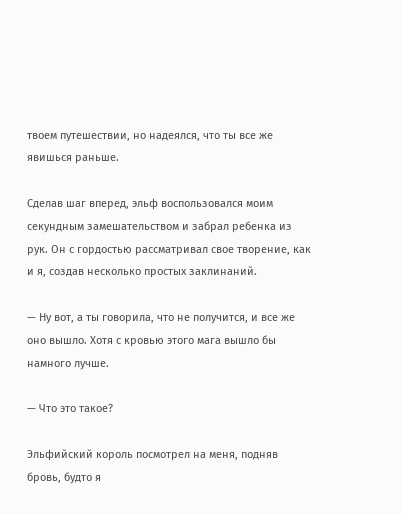твоем путешествии, но надеялся, что ты все же явишься раньше.

Сделав шаг вперед, эльф воспользовался моим секундным замешательством и забрал ребенка из рук. Он с гордостью рассматривал свое творение, как и я, создав несколько простых заклинаний.

— Ну вот, а ты говорила, что не получится, и все же оно вышло. Хотя с кровью этого мага вышло бы намного лучше.

— Что это такое?

Эльфийский король посмотрел на меня, подняв бровь, будто я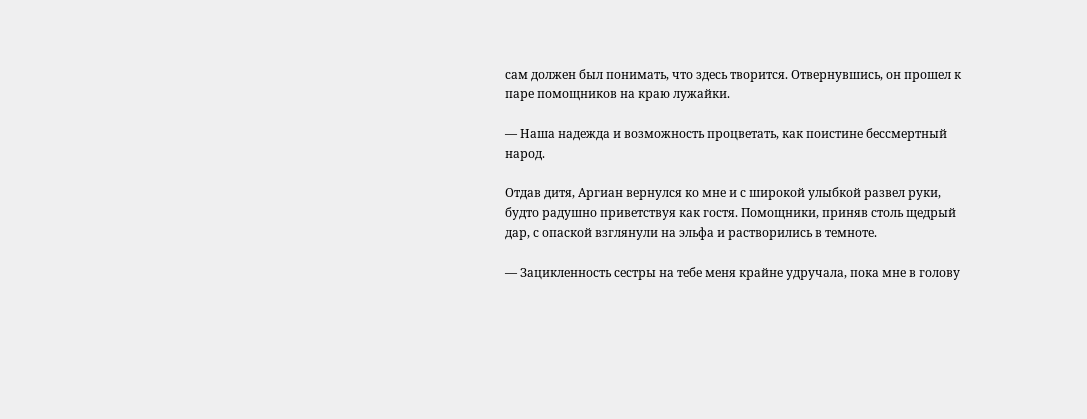сам должен был понимать, что здесь творится. Отвернувшись, он прошел к паре помощников на краю лужайки.

— Наша надежда и возможность процветать, как поистине бессмертный народ.

Отдав дитя, Аргиан вернулся ко мне и с широкой улыбкой развел руки, будто радушно приветствуя как гостя. Помощники, приняв столь щедрый дар, с опаской взглянули на эльфа и растворились в темноте.

— Зацикленность сестры на тебе меня крайне удручала, пока мне в голову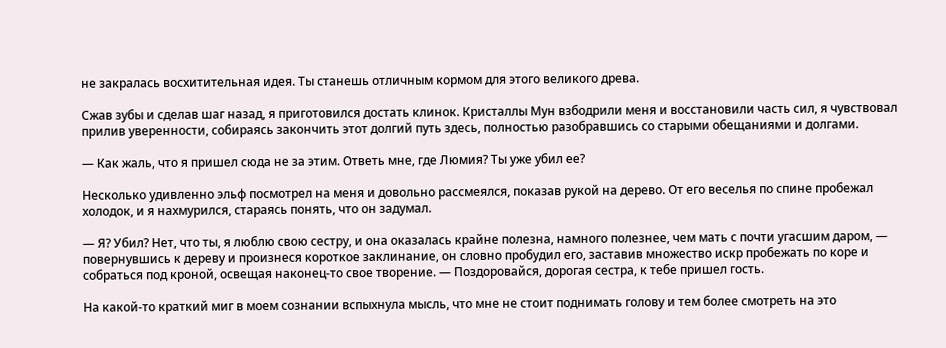не закралась восхитительная идея. Ты станешь отличным кормом для этого великого древа.

Сжав зубы и сделав шаг назад, я приготовился достать клинок. Кристаллы Мун взбодрили меня и восстановили часть сил, я чувствовал прилив уверенности, собираясь закончить этот долгий путь здесь, полностью разобравшись со старыми обещаниями и долгами.

— Как жаль, что я пришел сюда не за этим. Ответь мне, где Люмия? Ты уже убил ее?

Несколько удивленно эльф посмотрел на меня и довольно рассмеялся, показав рукой на дерево. От его веселья по спине пробежал холодок, и я нахмурился, стараясь понять, что он задумал.

— Я? Убил? Нет, что ты, я люблю свою сестру, и она оказалась крайне полезна, намного полезнее, чем мать с почти угасшим даром, — повернувшись к дереву и произнеся короткое заклинание, он словно пробудил его, заставив множество искр пробежать по коре и собраться под кроной, освещая наконец-то свое творение. — Поздоровайся, дорогая сестра, к тебе пришел гость.

На какой-то краткий миг в моем сознании вспыхнула мысль, что мне не стоит поднимать голову и тем более смотреть на это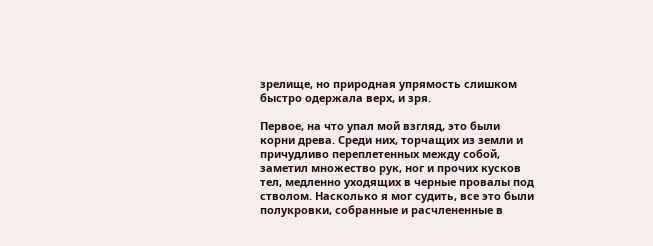зрелище, но природная упрямость слишком быстро одержала верх, и зря.

Первое, на что упал мой взгляд, это были корни древа. Среди них, торчащих из земли и причудливо переплетенных между собой, заметил множество рук, ног и прочих кусков тел, медленно уходящих в черные провалы под стволом. Насколько я мог судить, все это были полукровки, собранные и расчлененные в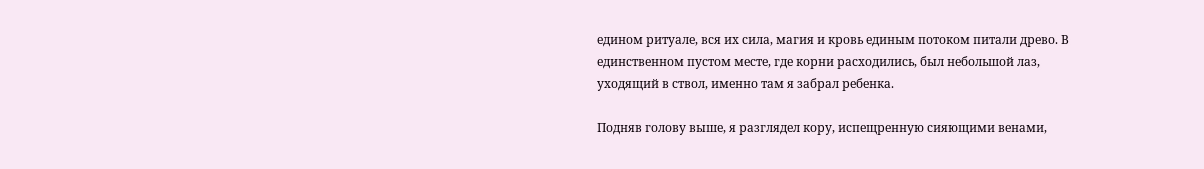едином ритуале, вся их сила, магия и кровь единым потоком питали древо. В единственном пустом месте, где корни расходились, был небольшой лаз, уходящий в ствол, именно там я забрал ребенка.

Подняв голову выше, я разглядел кору, испещренную сияющими венами,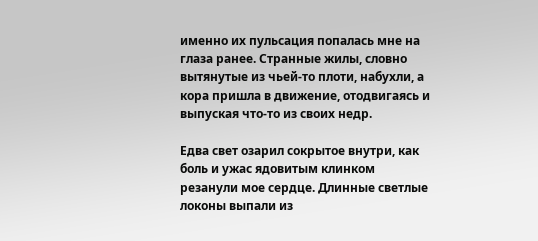именно их пульсация попалась мне на глаза ранее. Странные жилы, словно вытянутые из чьей-то плоти, набухли, а кора пришла в движение, отодвигаясь и выпуская что-то из своих недр.

Едва свет озарил сокрытое внутри, как боль и ужас ядовитым клинком резанули мое сердце. Длинные светлые локоны выпали из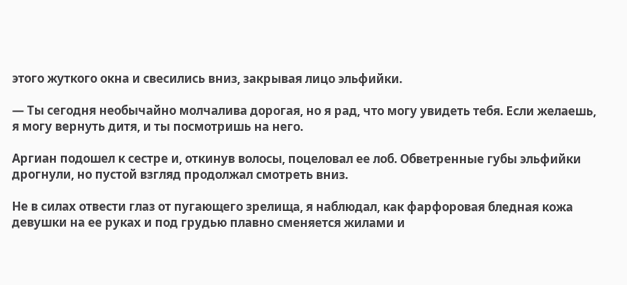этого жуткого окна и свесились вниз, закрывая лицо эльфийки.

— Ты сегодня необычайно молчалива дорогая, но я рад, что могу увидеть тебя. Если желаешь, я могу вернуть дитя, и ты посмотришь на него.

Аргиан подошел к сестре и, откинув волосы, поцеловал ее лоб. Обветренные губы эльфийки дрогнули, но пустой взгляд продолжал смотреть вниз.

Не в силах отвести глаз от пугающего зрелища, я наблюдал, как фарфоровая бледная кожа девушки на ее руках и под грудью плавно сменяется жилами и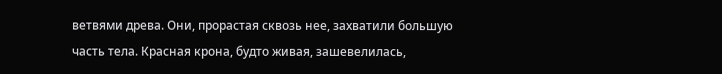ветвями древа. Они, прорастая сквозь нее, захватили большую часть тела. Красная крона, будто живая, зашевелилась,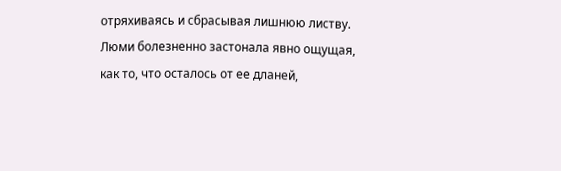отряхиваясь и сбрасывая лишнюю листву. Люми болезненно застонала явно ощущая, как то, что осталось от ее дланей,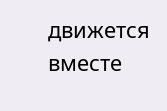движется вместе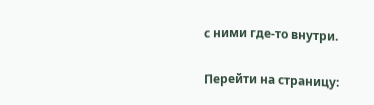с ними где-то внутри.

Перейти на страницу: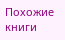Похожие книги